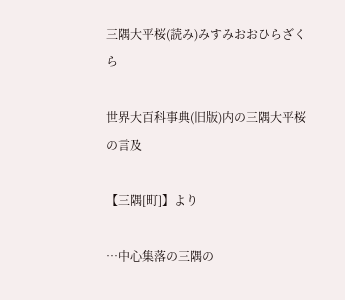三隅大平桜(読み)みすみおおひらざくら

世界大百科事典(旧版)内の三隅大平桜の言及

【三隅[町]】より

…中心集落の三隅の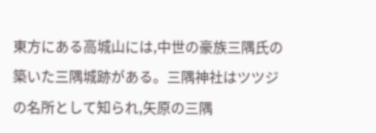東方にある高城山には,中世の豪族三隅氏の築いた三隅城跡がある。三隅神社はツツジの名所として知られ,矢原の三隅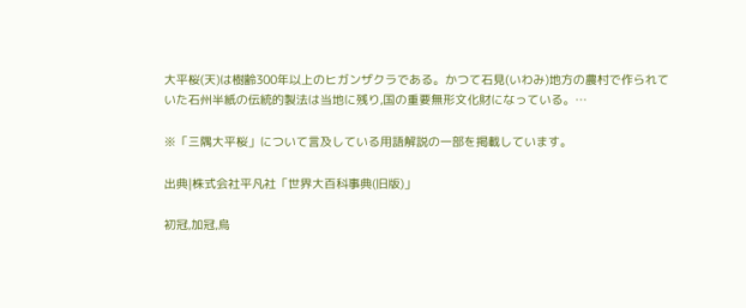大平桜(天)は樹齢300年以上のヒガンザクラである。かつて石見(いわみ)地方の農村で作られていた石州半紙の伝統的製法は当地に残り,国の重要無形文化財になっている。…

※「三隅大平桜」について言及している用語解説の一部を掲載しています。

出典|株式会社平凡社「世界大百科事典(旧版)」

初冠,加冠,烏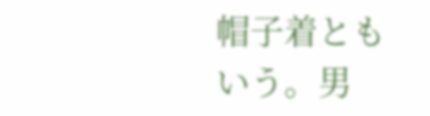帽子着ともいう。男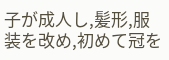子が成人し,髪形,服装を改め,初めて冠を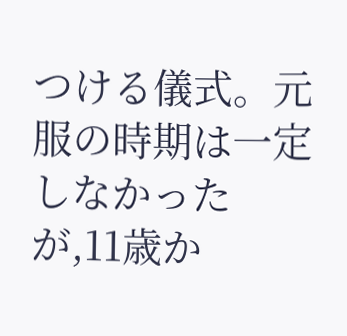つける儀式。元服の時期は一定しなかったが,11歳か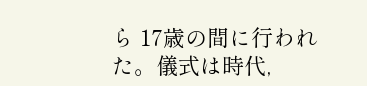ら 17歳の間に行われた。儀式は時代,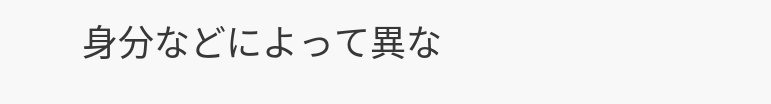身分などによって異な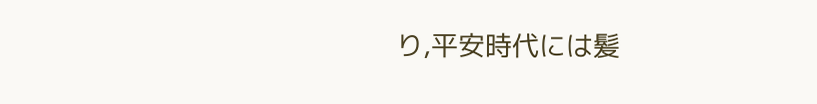り,平安時代には髪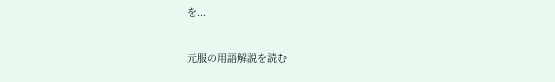を...

元服の用語解説を読む